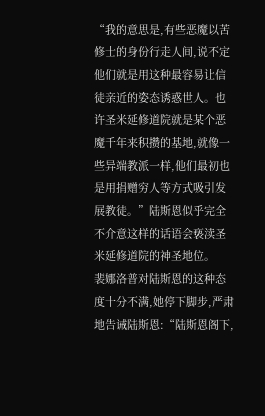“我的意思是,有些恶魔以苦修士的身份行走人间,说不定他们就是用这种最容易让信徒亲近的姿态诱惑世人。也许圣米延修道院就是某个恶魔千年来积攒的基地,就像一些异端教派一样,他们最初也是用捐赠穷人等方式吸引发展教徒。”陆斯恩似乎完全不介意这样的话语会亵渎圣米延修道院的神圣地位。
裴娜洛普对陆斯恩的这种态度十分不满,她停下脚步,严肃地告诫陆斯恩:“陆斯恩阁下,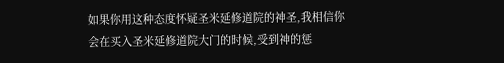如果你用这种态度怀疑圣米延修道院的神圣,我相信你会在买入圣米延修道院大门的时候,受到神的惩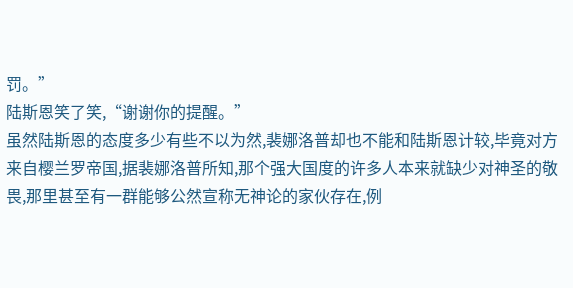罚。”
陆斯恩笑了笑,“谢谢你的提醒。”
虽然陆斯恩的态度多少有些不以为然,裴娜洛普却也不能和陆斯恩计较,毕竟对方来自樱兰罗帝国,据裴娜洛普所知,那个强大国度的许多人本来就缺少对神圣的敬畏,那里甚至有一群能够公然宣称无神论的家伙存在,例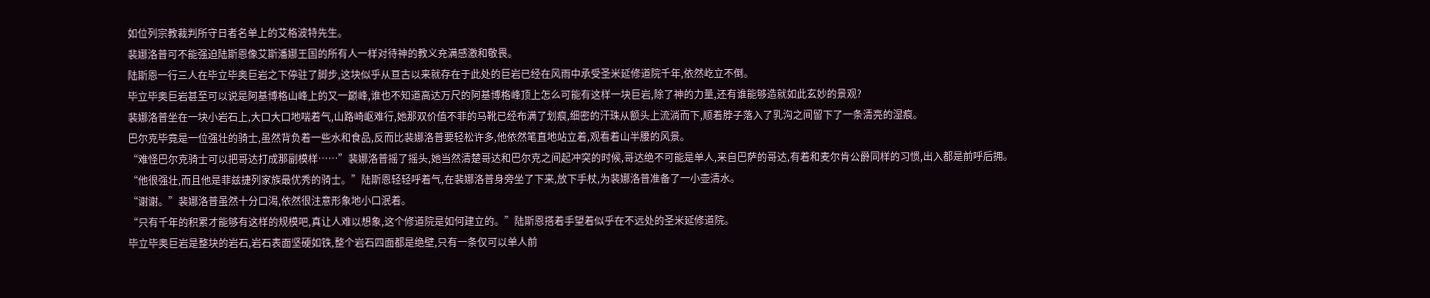如位列宗教裁判所守日者名单上的艾格波特先生。
裴娜洛普可不能强迫陆斯恩像艾斯潘娜王国的所有人一样对待神的教义充满感激和敬畏。
陆斯恩一行三人在毕立毕奥巨岩之下停驻了脚步,这块似乎从亘古以来就存在于此处的巨岩已经在风雨中承受圣米延修道院千年,依然屹立不倒。
毕立毕奥巨岩甚至可以说是阿基博格山峰上的又一巅峰,谁也不知道高达万尺的阿基博格峰顶上怎么可能有这样一块巨岩,除了神的力量,还有谁能够造就如此玄妙的景观?
裴娜洛普坐在一块小岩石上,大口大口地喘着气,山路崎岖难行,她那双价值不菲的马靴已经布满了划痕,细密的汗珠从额头上流淌而下,顺着脖子落入了乳沟之间留下了一条清亮的湿痕。
巴尔克毕竟是一位强壮的骑士,虽然背负着一些水和食品,反而比裴娜洛普要轻松许多,他依然笔直地站立着,观看着山半腰的风景。
“难怪巴尔克骑士可以把哥达打成那副模样……”裴娜洛普摇了摇头,她当然清楚哥达和巴尔克之间起冲突的时候,哥达绝不可能是单人,来自巴萨的哥达,有着和麦尔肯公爵同样的习惯,出入都是前呼后拥。
“他很强壮,而且他是菲兹捷列家族最优秀的骑士。”陆斯恩轻轻呼着气,在裴娜洛普身旁坐了下来,放下手杖,为裴娜洛普准备了一小壶清水。
“谢谢。”裴娜洛普虽然十分口渴,依然很注意形象地小口泯着。
“只有千年的积累才能够有这样的规模吧,真让人难以想象,这个修道院是如何建立的。”陆斯恩搭着手望着似乎在不远处的圣米延修道院。
毕立毕奥巨岩是整块的岩石,岩石表面坚硬如铁,整个岩石四面都是绝壁,只有一条仅可以单人前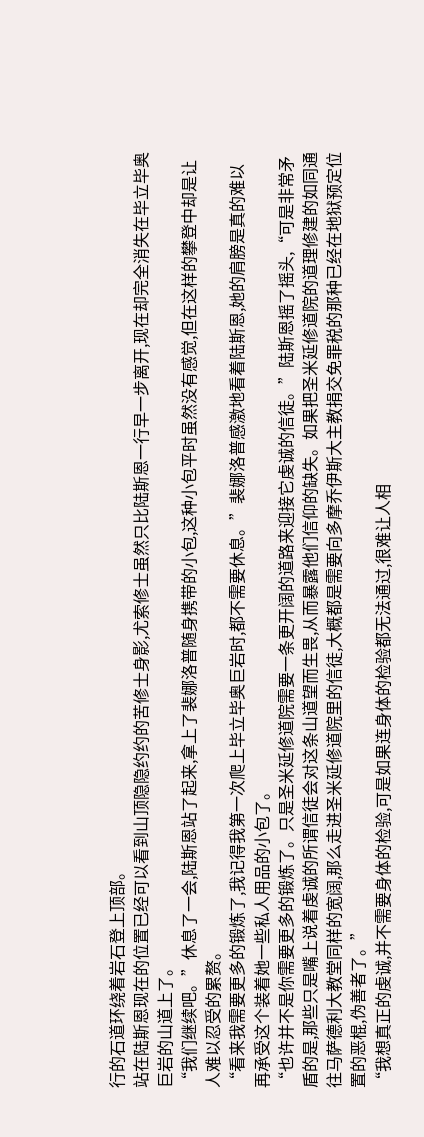行的石道环绕着岩石登上顶部。
站在陆斯恩现在的位置已经可以看到山顶隐隐约约的苦修士身影,尤索修士虽然只比陆斯恩一行早一步离开,现在却完全消失在毕立毕奥巨岩的山道上了。
“我们继续吧。”休息了一会,陆斯恩站了起来,拿上了裴娜洛普随身携带的小包,这种小包平时虽然没有感觉,但在这样的攀登中却是让人难以忍受的累赘。
“看来我需要更多的锻炼了,我记得我第一次爬上毕立毕奥巨岩时,都不需要休息。”裴娜洛普感激地看着陆斯恩,她的肩膀是真的难以再承受这个装着她一些私人用品的小包了。
“也许并不是你需要更多的锻炼了。只是圣米延修道院需要一条更开阔的道路来迎接它虔诚的信徒。”陆斯恩摇了摇头,“可是非常矛盾的是,那些只是嘴上说着虔诚的所谓信徒会对这条山道望而生畏,从而暴露他们信仰的缺失。如果把圣米延修道院的道理修建的如同通往马萨德利大教堂同样的宽阔,那么走进圣米延修道院里的信徒,大概都是需要向多摩乔伊斯大主教捐交免罪税的那种已经在地狱预定位置的恶棍,伪善者了。”
“我想真正的虔诚,并不需要身体的检验,可是如果连身体的检验都无法通过,很难让人相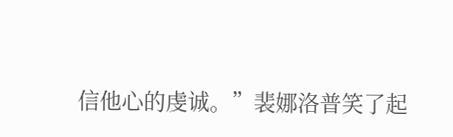信他心的虔诚。”裴娜洛普笑了起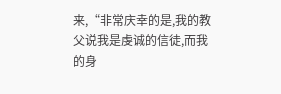来,“非常庆幸的是,我的教父说我是虔诚的信徒,而我的身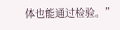体也能通过检验。”